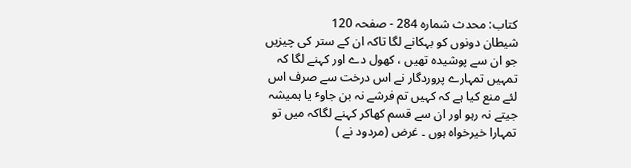کتاب: محدث شمارہ 284 - صفحہ 120
شیطان دونوں کو بہکانے لگا تاکہ ان کے ستر کی چیزیں جو ان سے پوشیدہ تھیں ، کھول دے اور کہنے لگا کہ تمہیں تمہارے پروردگار نے اس درخت سے صرف اس لئے منع کیا ہے کہ کہیں تم فرشے نہ بن جاوٴ یا ہمیشہ جیتے نہ رہو اور ان سے قسم کھاکر کہنے لگاکہ میں تو تمہارا خیرخواہ ہوں ۔ غرض (مردود نے )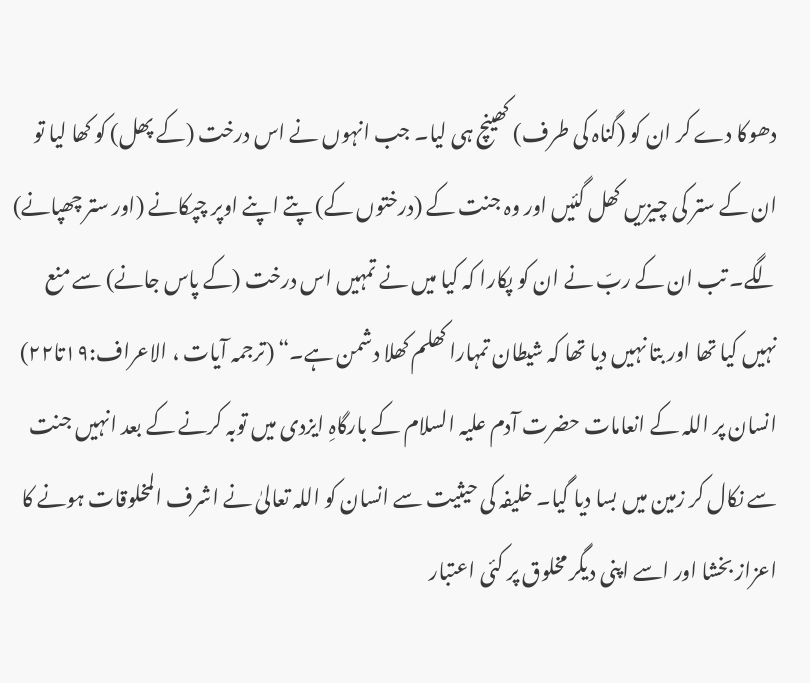دھوکا دے کر ان کو (گناہ کی طرف) کھینچ ہی لیا۔ جب انہوں نے اس درخت (کے پھل) کو کھا لیا تو ان کے ستر کی چیزیں کھل گئیں اور وہ جنت کے (درختوں کے) پتے اپنے اوپر چپکانے (اور ستر چھپانے) لگے۔ تب ان کے ربّ نے ان کو پکارا کہ کیا میں نے تمہیں اس درخت (کے پاس جانے) سے منع نہیں کیا تھا اور بتا نہیں دیا تھا کہ شیطان تمہارا کھلم کھلا دشمن ہے۔“ (ترجمہ آیات ، الاعراف:۱۹تا۲۲) انسان پر اللہ کے انعامات حضرت آدم علیہ السلام کے بارگاہِ ایزدی میں توبہ کرنے کے بعد انہیں جنت سے نکال کر زمین میں بسا دیا گیا۔ خلیفہ کی حیثیت سے انسان کو اللہ تعالیٰ نے اشرف المخلوقات ہونے کا اعزاز بخشا اور اسے اپنی دیگر مخلوق پر کئی اعتبار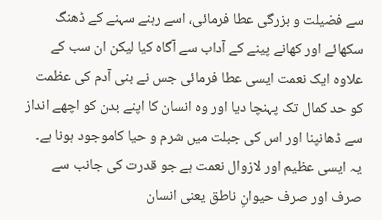سے فضیلت و بزرگی عطا فرمائی، اسے رہنے سہنے کے ڈھنگ سکھائے اور کھانے پینے کے آداب سے آگاہ کیا لیکن ان سب کے علاوہ ایک نعمت ایسی عطا فرمائی جس نے بنی آدم کی عظمت کو حد کمال تک پہنچا دیا اور وہ انسان کا اپنے بدن کو اچھے انداز سے ڈھانپنا اور اس کی جبلت میں شرم و حیا کاموجود ہونا ہے۔ یہ ایسی عظیم اور لازوال نعمت ہے جو قدرت کی جانب سے صرف اور صرف حیوانِ ناطق یعنی انسان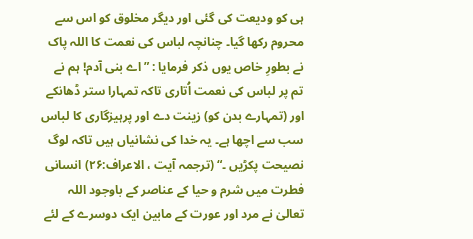ہی کو ودیعت کی گئی اور دیگر مخلوق کو اس سے محروم رکھا گیا۔ چنانچہ لباس کی نعمت کا اللہ پاک نے بطورِ خاص یوں ذکر فرمایا : ”اے بنی آدم! ہم نے تم پر لباس کی نعمت اُتاری تاکہ تمہارا ستر ڈھانکے اور (تمہارے بدن کو) زینت دے اور پرہیزگاری کا لباس سب سے اچھا ہے۔ یہ خدا کی نشانیاں ہیں تاکہ لوگ نصیحت پکڑیں ۔“ (ترجمہ آیت ، الاعراف:۲۶) انسانی فطرت میں شرم و حیا کے عناصر کے باوجود اللہ تعالیٰ نے مرد اور عورت کے مابین ایک دوسرے کے لئے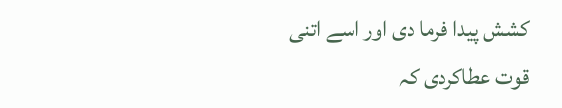کشش پیدا فرما دی اور اسے اتنی قوت عطاکردی کہ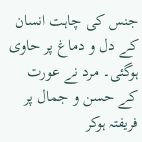جنس کی چاہت انسان کے دل و دماغ پر حاوی ہوگئی۔ مرد نے عورت کے حسن و جمال پر فریفتہ ہوکر